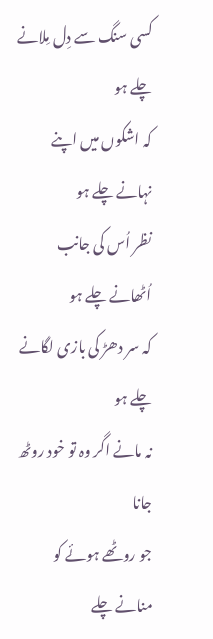کسی سنگ سے دِل مِلانے چلے ہو
کہ اشکوں میں اپنے نہانے چلے ہو
نظر اُس کی جانب اُٹھانے چلے ہو
کہ سر دھڑ کی بازی لگانے چلے ہو
نہ مانے اگر وہ تو خود روٹھ جانا
جو روٹھے ہوئے کو منانے چلے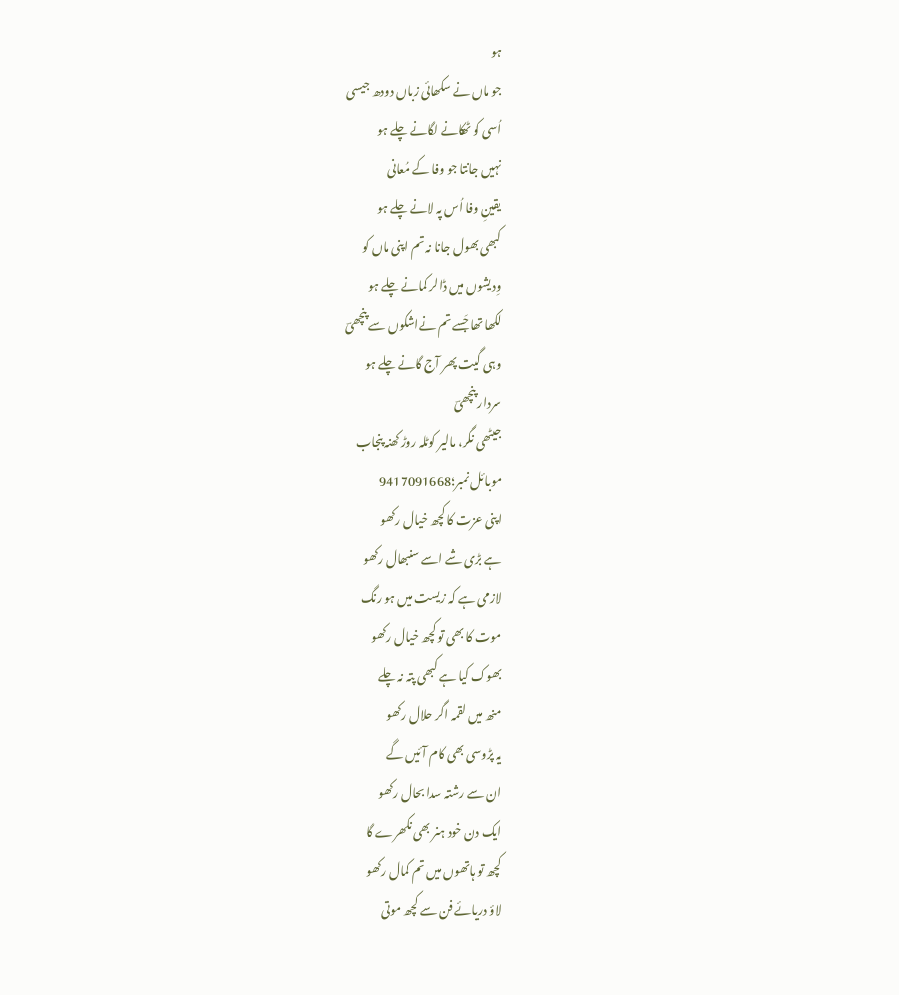ہو
جو ماں نے سکھائی زباں دودھ جیسی
اُسی کو ٹھکانے لگانے چلے ہو
نہیں جانتا جو وفا کے مُعانی
یقینِ وفا اُس پہ لانے چلے ہو
کبھی بھول جانا نہ تم اپنی ماں کو
وِدیشوں میں ڈالر کمانے چلے ہو
لکھا تھا جَسے تم نےاشکوں سے پنچھیؔ
وہی گیت پھر آج گانے چلے ہو
سردار پنچھیؔ
جیٹھی نگر، مالیر کوٹلہ روڑ کھنہ پنجاب
موبائل نمبر؛9417091668
اپنی عزت کا کچھ خیال رکھو
ہے بڑی شے اسے سنبھال رکھو
لازمی ہے کہ زیست میں ہو رنگ
موت کا بھی تو کچھ خیال رکھو
بھوک کیا ہے کبھی پتہ نہ چلے
منھ میں لقمہ اگر حلال رکھو
یہ پڑوسی بھی کام آئیں گے
ان سے رشتہ سدا بحال رکھو
ایک دن خود ہنر بھی نکھرے گا
کچھ تو ہاتھوں میں تم کمال رکھو
لاؤ دریائے فن سے کچھ موتی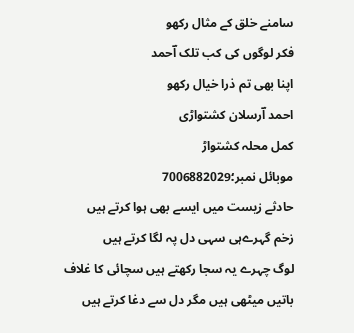سامنے خلق کے مثال رکھو
فکر لوگوں کی کب تلک اؔحمد
اپنا بھی تم ذرا خیال رکھو
احمد اؔرسلان کشتواڑی
کمل محلہ کشتواڑ
موبائل نمبر؛7006882029
حادثے زیست میں ایسے بھی ہوا کرتے ہیں
زخم گہرےہی سہی دل پہ لگا کرتے ہیں
لوگ چہرے یہ سجا رکھتے ہیں سچائی کا غلاف
باتیں میٹھی ہیں مگر دل سے دغا کرتے ہیں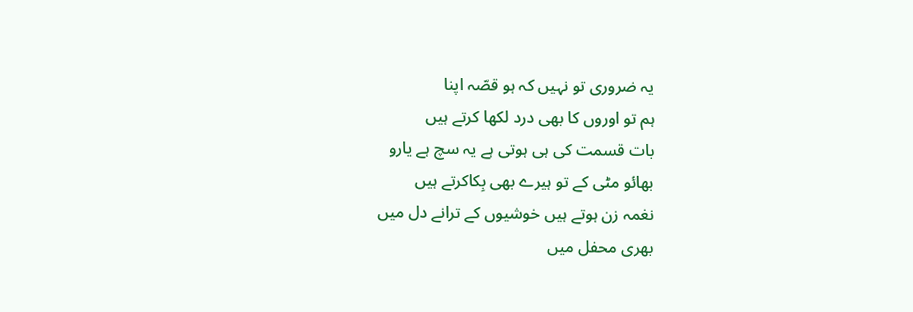یہ ضروری تو نہیں کہ ہو قصّہ اپنا
ہم تو اوروں کا بھی درد لکھا کرتے ہیں
بات قسمت کی ہی ہوتی ہے یہ سچ ہے یارو
بھائو مٹی کے تو ہیرے بھی بِکاکرتے ہیں
نغمہ زن ہوتے ہیں خوشیوں کے ترانے دل میں
بھری محفل میں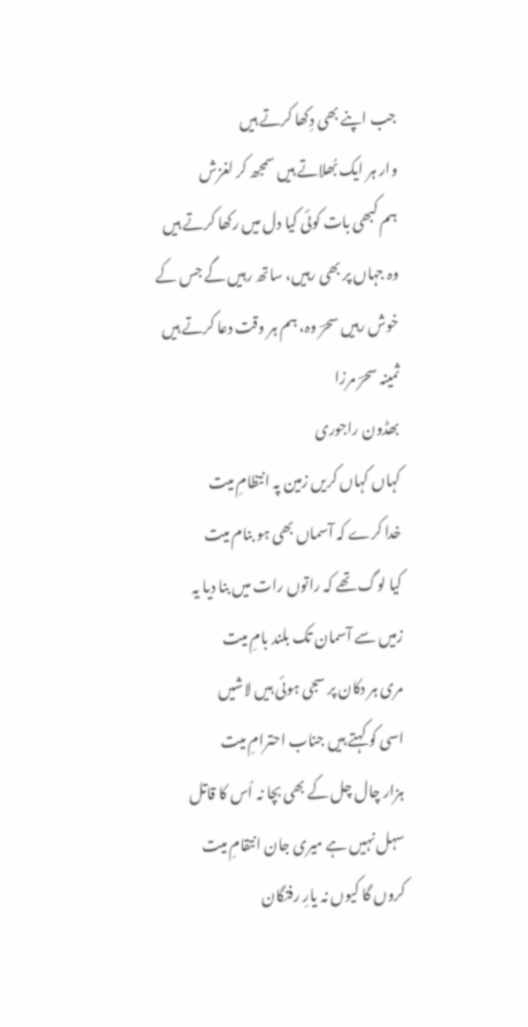جب اپنے بھی دِکھا کرتے ہیں
وار ہر ایک بُھلاتے ہیں سمجھ کر لغزش
ہم کبھی بات کوئی کیا دل میں رکھا کرتے ہیں
وہ جہاں پر بھی رہیں، ساتھ رہیں گے جس کے
خوش رہیں سحرؔ وہ، ہم ہر وقت دعا کرتے ہیں
ثمینہ سحرؔ مرزا
بھڈون راجوری
کہاں کہاں کریں زمین پہ انتظامِ میت
خدا کرے کہ آسماں بھی ہو بنام میت
کیا لوگ تھے کہ راتوں رات میں بنا دیا یہ
زمیں سے آسمان تک بلند بامِ میت
مری ہر دکان پر سجی ہوئی ہیں لاشیں
اسی کو کہتے ہیں جناب احترامِ میت
ہزار چال چل کے بھی بچا نہ اُس کا قاتل
سہل نہیں ہے میری جان انتقامِ میت
کروں گا کیوں نہ یارِ رفتگان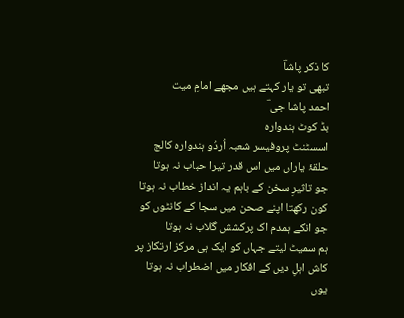کا ذکر پاشاؔ
تبھی تو یار كہتے ہیں مجھے امامِ میت
احمد پاشا جی ؔ
بڈ کوٹ ہندوارہ
اسسٹنٹ پروفیسر شعبہ اُردُو ہندوارہ کالج
حلقۂ یاراں میں اس قدر تیرا حباب نہ ہوتا
جو تاثیرِ سخن کے باہم یہ انداز خطاب نہ ہوتا
کون رکھتا اپنے صحن میں سجا کے کانٹوں کو
جو انکے ہمدم اک پرکشش گلاب نہ ہوتا
ہم سمیٹ لیتے جہاں کو ایک ہی مرکز ارتکاز پر
کاش اہلِ دیں کے افکار میں اضطراب نہ ہوتا
یوں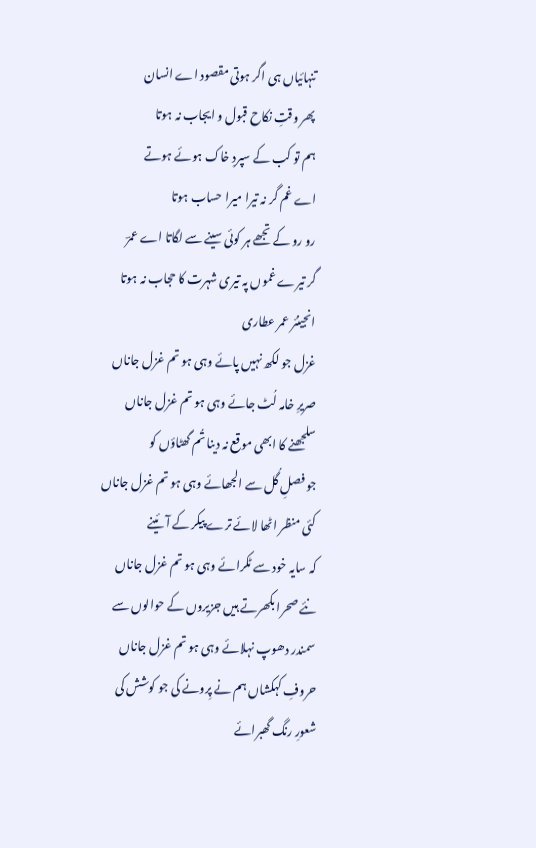تنہائیاں ہی اگر ہوتی مقصود اے انسان
پھر وقتِ نکاح قبول و ایجاب نہ ہوتا
ہم تو کب کے سپردِ خاک ہوئے ہوتے
اے غم گر نہ تیرا میرا حساب ہوتا
رو رو کے تجھے ہر کوئی سینے سے لگاتا اے عمرؔ
گر تیرے غموں پہ تیری شہرت کا حجاب نہ ہوتا
انجینئر عمر عطاری
غزل جو لکھ نہیں پائے وہی ہو تم غزل جاناں
صریرِ خامہ لُٹ جائے وہی ہو تم غزل جاناں
سلجھنے کا ابھی موقع نہ دینا تُم گھٹاؤں کو
جو فصلِ گُل سے الجھائے وہی ہو تم غزل جاناں
کئی منظر اٹھا لائے ترے پیکر کے آئینے
کہ سایہ خود سے ٹکرائے وہی ہو تم غزل جاناں
نئے صحرا بکھرتے ہیں جزیروں کے حوالوں سے
سمندر دھوپ نہلائے وہی ہو تم غزل جاناں
حروفِ کہکشاں ہم نے پِرونے کی جو کوشش کی
شعورِ رنگ گھبرائے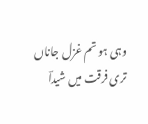وہی ہو تم غزل جاناں
تری فرقت میں شیداؔ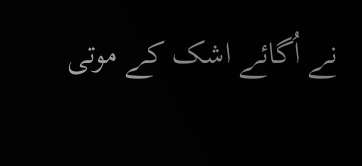نے اُگائے اشک کے موتی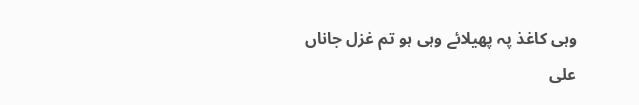وہی کاغذ پہ پھیلائے وہی ہو تم غزل جاناں
علی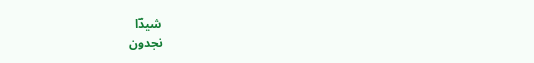شیدؔا
نجدون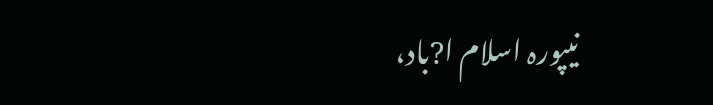نیپورہ اسلام ا?باد،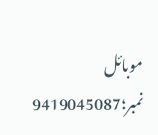موبائل نمبر؛9419045087